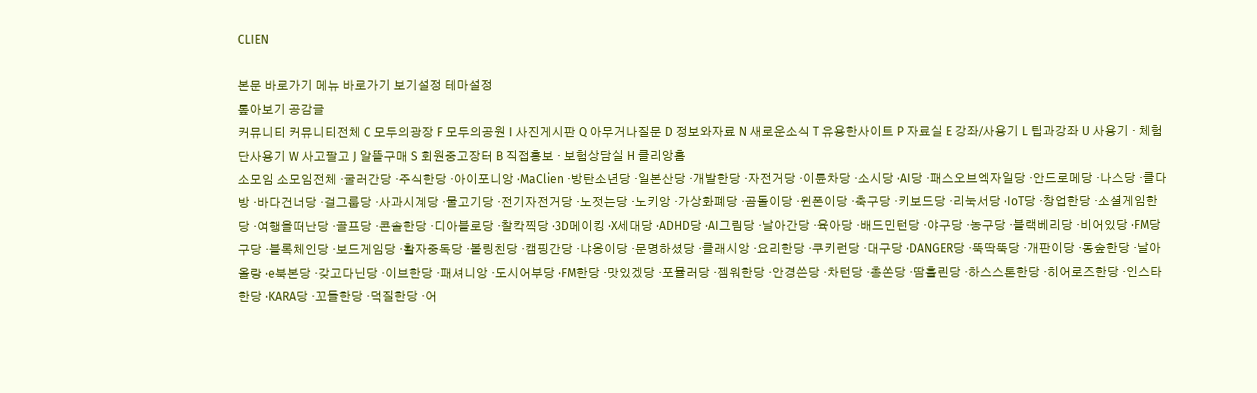CLIEN

본문 바로가기 메뉴 바로가기 보기설정 테마설정
톺아보기 공감글
커뮤니티 커뮤니티전체 C 모두의광장 F 모두의공원 I 사진게시판 Q 아무거나질문 D 정보와자료 N 새로운소식 T 유용한사이트 P 자료실 E 강좌/사용기 L 팁과강좌 U 사용기 · 체험단사용기 W 사고팔고 J 알뜰구매 S 회원중고장터 B 직접홍보 · 보험상담실 H 클리앙홈
소모임 소모임전체 ·굴러간당 ·주식한당 ·아이포니앙 ·MaClien ·방탄소년당 ·일본산당 ·개발한당 ·자전거당 ·이륜차당 ·소시당 ·AI당 ·패스오브엑자일당 ·안드로메당 ·나스당 ·클다방 ·바다건너당 ·걸그룹당 ·사과시계당 ·물고기당 ·전기자전거당 ·노젓는당 ·노키앙 ·가상화폐당 ·곰돌이당 ·윈폰이당 ·축구당 ·키보드당 ·리눅서당 ·IoT당 ·창업한당 ·소셜게임한당 ·여행을떠난당 ·골프당 ·콘솔한당 ·디아블로당 ·찰칵찍당 ·3D메이킹 ·X세대당 ·ADHD당 ·AI그림당 ·날아간당 ·육아당 ·배드민턴당 ·야구당 ·농구당 ·블랙베리당 ·비어있당 ·FM당구당 ·블록체인당 ·보드게임당 ·활자중독당 ·볼링친당 ·캠핑간당 ·냐옹이당 ·문명하셨당 ·클래시앙 ·요리한당 ·쿠키런당 ·대구당 ·DANGER당 ·뚝딱뚝당 ·개판이당 ·동숲한당 ·날아올랑 ·e북본당 ·갖고다닌당 ·이브한당 ·패셔니앙 ·도시어부당 ·FM한당 ·맛있겠당 ·포뮬러당 ·젬워한당 ·안경쓴당 ·차턴당 ·총쏜당 ·땀흘린당 ·하스스톤한당 ·히어로즈한당 ·인스타한당 ·KARA당 ·꼬들한당 ·덕질한당 ·어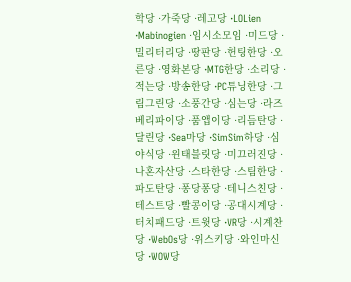학당 ·가죽당 ·레고당 ·LOLien ·Mabinogien ·임시소모임 ·미드당 ·밀리터리당 ·땅판당 ·헌팅한당 ·오른당 ·영화본당 ·MTG한당 ·소리당 ·적는당 ·방송한당 ·PC튜닝한당 ·그림그린당 ·소풍간당 ·심는당 ·라즈베리파이당 ·품앱이당 ·리듬탄당 ·달린당 ·Sea마당 ·SimSim하당 ·심야식당 ·윈태블릿당 ·미끄러진당 ·나혼자산당 ·스타한당 ·스팀한당 ·파도탄당 ·퐁당퐁당 ·테니스친당 ·테스트당 ·빨콩이당 ·공대시계당 ·터치패드당 ·트윗당 ·VR당 ·시계찬당 ·WebOs당 ·위스키당 ·와인마신당 ·WOW당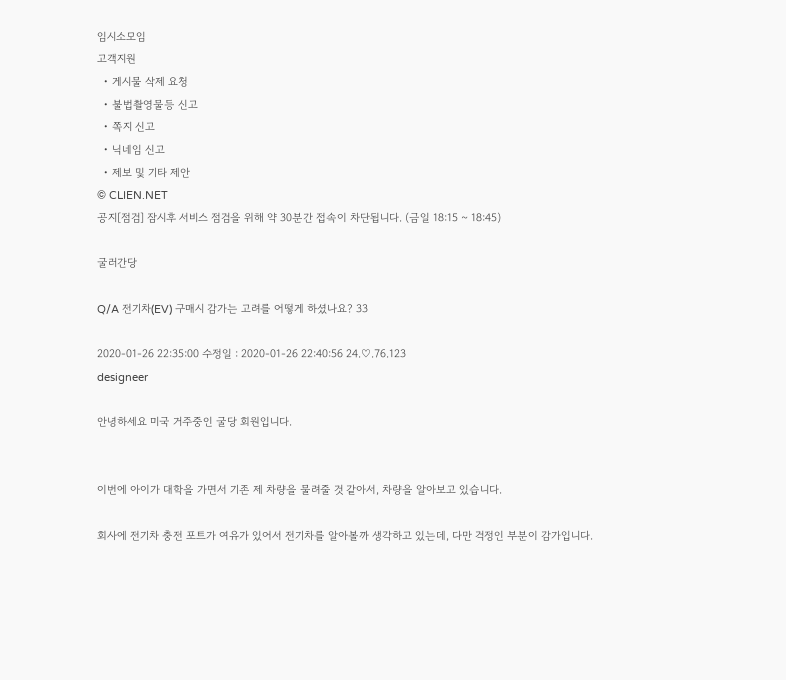임시소모임
고객지원
  • 게시물 삭제 요청
  • 불법촬영물등 신고
  • 쪽지 신고
  • 닉네임 신고
  • 제보 및 기타 제안
© CLIEN.NET
공지[점검] 잠시후 서비스 점검을 위해 약 30분간 접속이 차단됩니다. (금일 18:15 ~ 18:45)

굴러간당

Q/A 전기차(EV) 구매시 감가는 고려를 어떻게 하셨나요? 33

2020-01-26 22:35:00 수정일 : 2020-01-26 22:40:56 24.♡.76.123
designeer

안녕하세요 미국 거주중인 굴당 회원입니다.


이번에 아이가 대학을 가면서 기존 제 차량을 물려줄 것 같아서, 차량을 알아보고 있습니다.

회사에 전기차 충전 포트가 여유가 있어서 전기차를 알아볼까 생각하고 있는데, 다만 걱정인 부분이 감가입니다.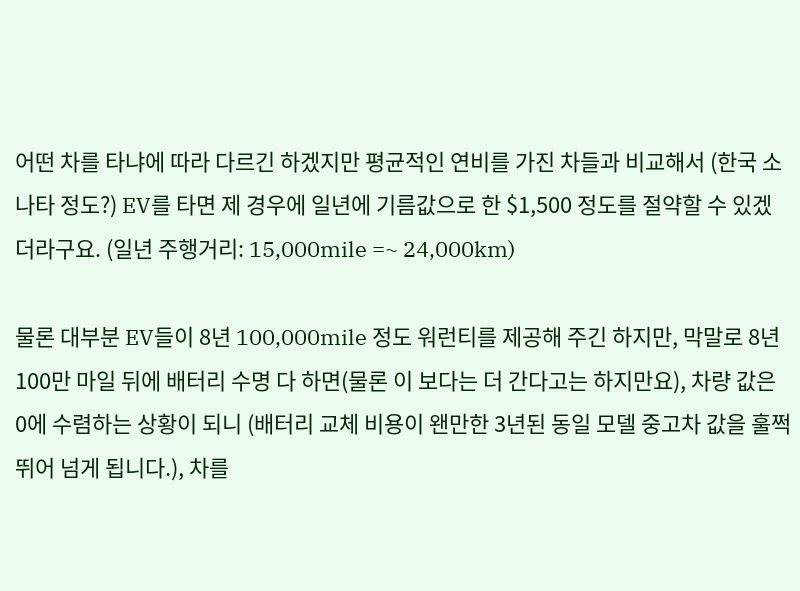어떤 차를 타냐에 따라 다르긴 하겠지만 평균적인 연비를 가진 차들과 비교해서 (한국 소나타 정도?) EV를 타면 제 경우에 일년에 기름값으로 한 $1,500 정도를 절약할 수 있겠더라구요. (일년 주행거리: 15,000mile =~ 24,000km)

물론 대부분 EV들이 8년 100,000mile 정도 워런티를 제공해 주긴 하지만, 막말로 8년 100만 마일 뒤에 배터리 수명 다 하면(물론 이 보다는 더 간다고는 하지만요), 차량 값은 0에 수렴하는 상황이 되니 (배터리 교체 비용이 왠만한 3년된 동일 모델 중고차 값을 훌쩍 뛰어 넘게 됩니다.), 차를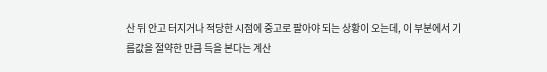산 뒤 안고 터지거나 적당한 시점에 중고로 팔아야 되는 상황이 오는데, 이 부분에서 기름값을 절약한 만큼 득을 본다는 계산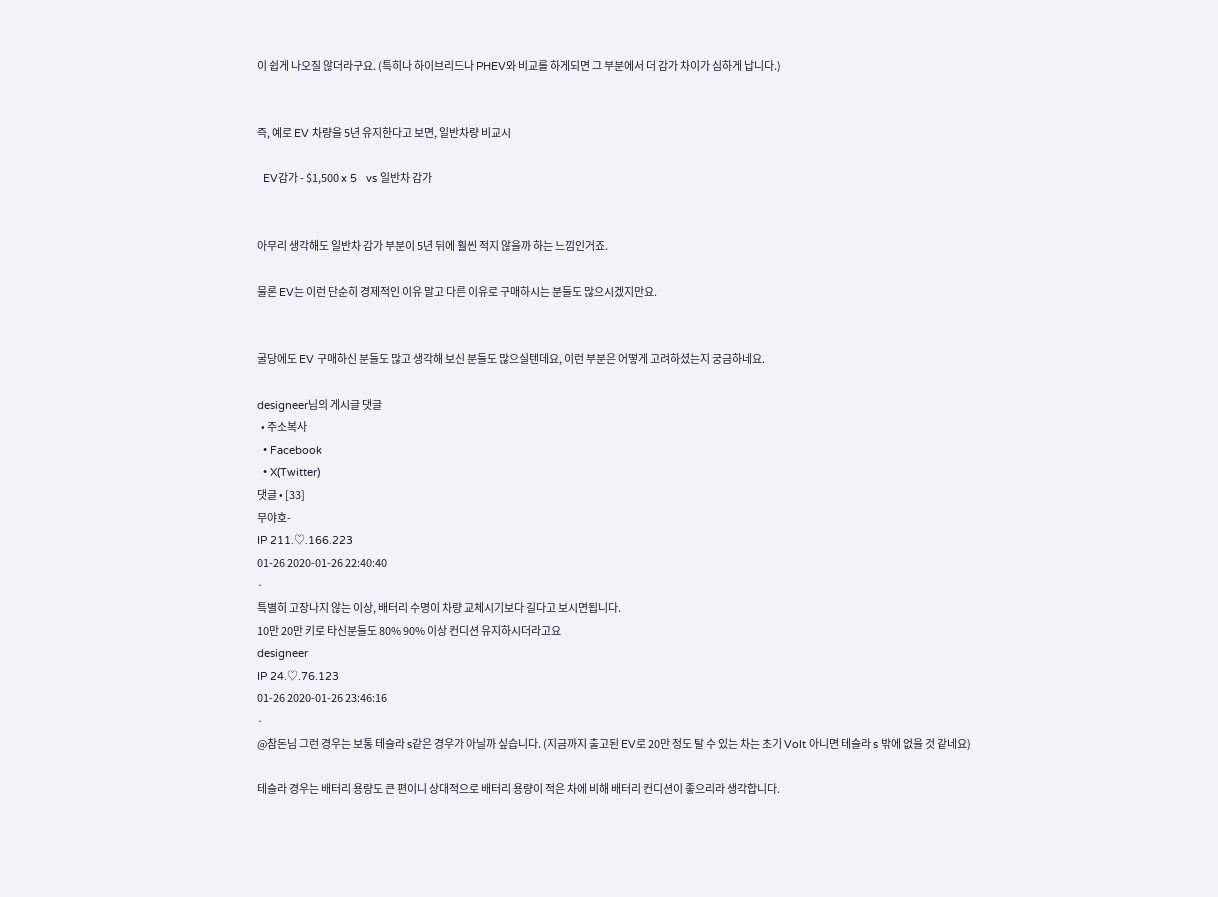이 쉽게 나오질 않더라구요. (특히나 하이브리드나 PHEV와 비교를 하게되면 그 부분에서 더 감가 차이가 심하게 납니다.)


즉, 예로 EV 차량을 5년 유지한다고 보면, 일반차량 비교시

  EV감가 - $1,500 x 5   vs 일반차 감가


아무리 생각해도 일반차 감가 부분이 5년 뒤에 훨씬 적지 않을까 하는 느낌인거죠.

물론 EV는 이런 단순히 경제적인 이유 말고 다른 이유로 구매하시는 분들도 많으시겠지만요.


굴당에도 EV 구매하신 분들도 많고 생각해 보신 분들도 많으실텐데요, 이런 부분은 어떻게 고려하셨는지 궁금하네요.

designeer님의 게시글 댓글
  • 주소복사
  • Facebook
  • X(Twitter)
댓글 • [33]
무야호-
IP 211.♡.166.223
01-26 2020-01-26 22:40:40
·
특별히 고장나지 않는 이상, 배터리 수명이 차량 교체시기보다 길다고 보시면됩니다.
10만 20만 키로 타신분들도 80% 90% 이상 컨디션 유지하시더라고요
designeer
IP 24.♡.76.123
01-26 2020-01-26 23:46:16
·
@참돈님 그런 경우는 보통 테슬라 s같은 경우가 아닐까 싶습니다. (지금까지 출고된 EV로 20만 정도 탈 수 있는 차는 초기 Volt 아니면 테슬라 s 밖에 없을 것 같네요)

테슬라 경우는 배터리 용량도 큰 편이니 상대적으로 배터리 용량이 적은 차에 비해 배터리 컨디션이 좋으리라 생각합니다.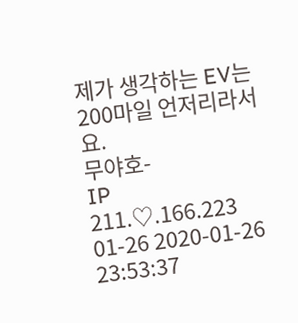제가 생각하는 EV는 200마일 언저리라서요.
무야호-
IP 211.♡.166.223
01-26 2020-01-26 23:53:37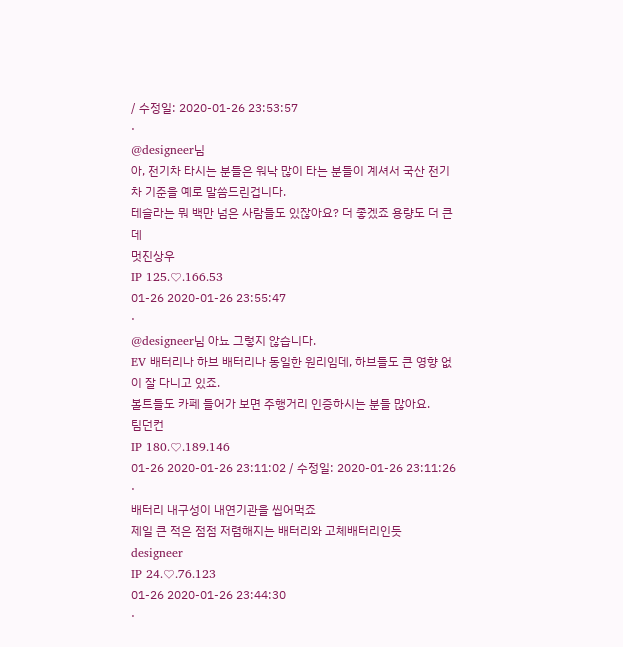/ 수정일: 2020-01-26 23:53:57
·
@designeer님
아, 전기차 타시는 분들은 워낙 많이 타는 분들이 계셔서 국산 전기차 기준을 예로 말씀드린겁니다.
테슬라는 뭐 백만 넘은 사람들도 있잖아요? 더 좋겠죠 용량도 더 큰데
멋진상우
IP 125.♡.166.53
01-26 2020-01-26 23:55:47
·
@designeer님 아뇨 그렇지 않습니다.
EV 배터리나 하브 배터리나 동일한 원리임데, 하브들도 큰 영향 없이 잘 다니고 있죠.
볼트들도 카페 들어가 보면 주행거리 인증하시는 분들 많아요.
팀던컨
IP 180.♡.189.146
01-26 2020-01-26 23:11:02 / 수정일: 2020-01-26 23:11:26
·
배터리 내구성이 내연기관을 씹어먹죠
제일 큰 적은 점점 저렴해지는 배터리와 고체배터리인듯
designeer
IP 24.♡.76.123
01-26 2020-01-26 23:44:30
·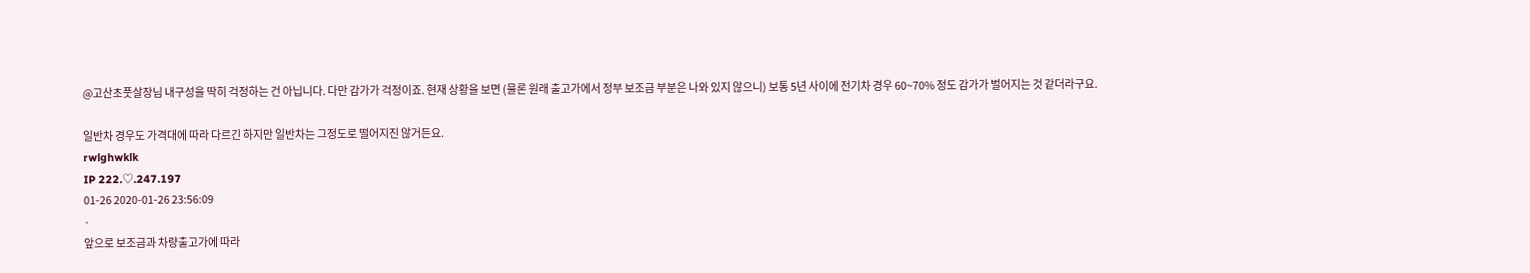@고산초풋살장님 내구성을 딱히 걱정하는 건 아닙니다. 다만 감가가 걱정이죠. 현재 상황을 보면 (물론 원래 출고가에서 정부 보조금 부분은 나와 있지 않으니) 보통 5년 사이에 전기차 경우 60~70% 정도 감가가 벌어지는 것 같더라구요.

일반차 경우도 가격대에 따라 다르긴 하지만 일반차는 그정도로 떨어지진 않거든요.
rwlghwklk
IP 222.♡.247.197
01-26 2020-01-26 23:56:09
·
앞으로 보조금과 차량출고가에 따라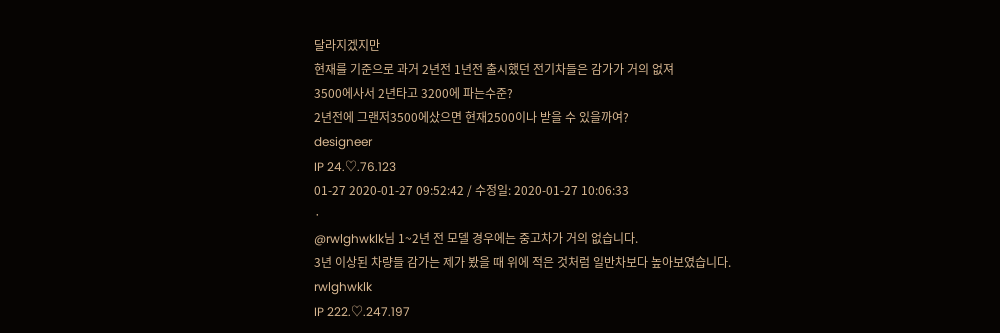달라지겠지만
현재를 기준으로 과거 2년전 1년전 출시했던 전기차들은 감가가 거의 없져
3500에사서 2년타고 3200에 파는수준?
2년전에 그랜저3500에샀으면 현재2500이나 받을 수 있을까여?
designeer
IP 24.♡.76.123
01-27 2020-01-27 09:52:42 / 수정일: 2020-01-27 10:06:33
·
@rwlghwklk님 1~2년 전 모델 경우에는 중고차가 거의 없습니다.
3년 이상된 차량들 감가는 제가 봤을 때 위에 적은 것처럼 일반차보다 높아보였습니다.
rwlghwklk
IP 222.♡.247.197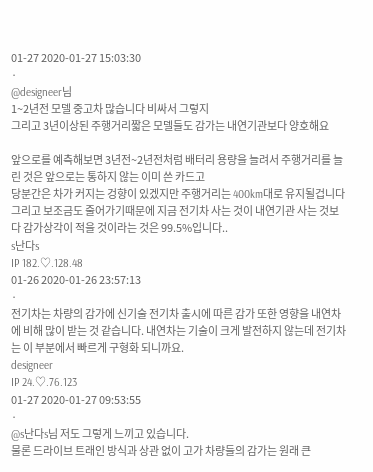01-27 2020-01-27 15:03:30
·
@designeer님
1~2년전 모델 중고차 많습니다 비싸서 그렇지
그리고 3년이상된 주행거리짧은 모델들도 감가는 내연기관보다 양호해요

앞으로를 예측해보면 3년전~2년전처럼 배터리 용량을 늘려서 주행거리를 늘린 것은 앞으로는 통하지 않는 이미 쓴 카드고
당분간은 차가 커지는 겅향이 있겠지만 주행거리는 400km대로 유지될겁니다
그리고 보조금도 줄어가기때문에 지금 전기차 사는 것이 내연기관 사는 것보다 감가상각이 적을 것이라는 것은 99.5%입니다..
s난다s
IP 182.♡.128.48
01-26 2020-01-26 23:57:13
·
전기차는 차량의 감가에 신기술 전기차 출시에 따른 감가 또한 영향을 내연차에 비해 많이 받는 것 같습니다. 내연차는 기술이 크게 발전하지 않는데 전기차는 이 부분에서 빠르게 구형화 되니까요.
designeer
IP 24.♡.76.123
01-27 2020-01-27 09:53:55
·
@s난다s님 저도 그렇게 느끼고 있습니다.
물론 드라이브 트래인 방식과 상관 없이 고가 차량들의 감가는 원래 큰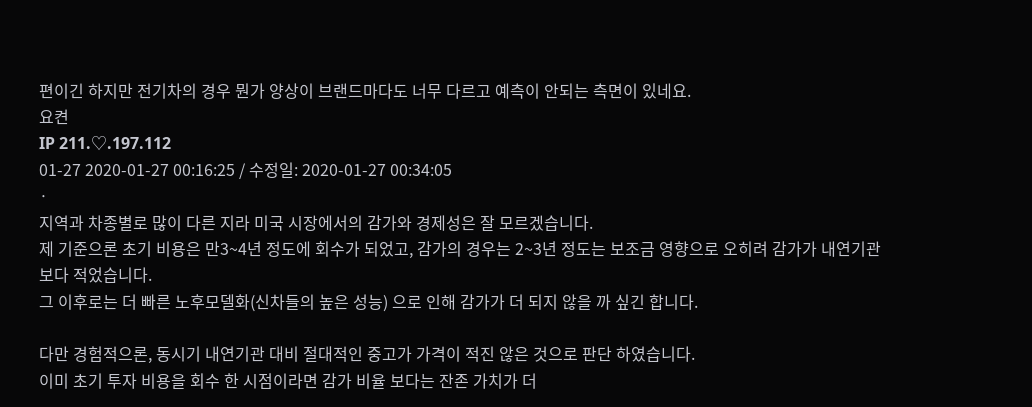편이긴 하지만 전기차의 경우 뭔가 양상이 브랜드마다도 너무 다르고 예측이 안되는 측면이 있네요.
요켠
IP 211.♡.197.112
01-27 2020-01-27 00:16:25 / 수정일: 2020-01-27 00:34:05
·
지역과 차종별로 많이 다른 지라 미국 시장에서의 감가와 경제성은 잘 모르겠습니다.
제 기준으론 초기 비용은 만3~4년 정도에 회수가 되었고, 감가의 경우는 2~3년 정도는 보조금 영향으로 오히려 감가가 내연기관 보다 적었습니다.
그 이후로는 더 빠른 노후모델화(신차들의 높은 성능) 으로 인해 감가가 더 되지 않을 까 싶긴 합니다.

다만 경험적으론, 동시기 내연기관 대비 절대적인 중고가 가격이 적진 않은 것으로 판단 하였습니다.
이미 초기 투자 비용을 회수 한 시점이라면 감가 비율 보다는 잔존 가치가 더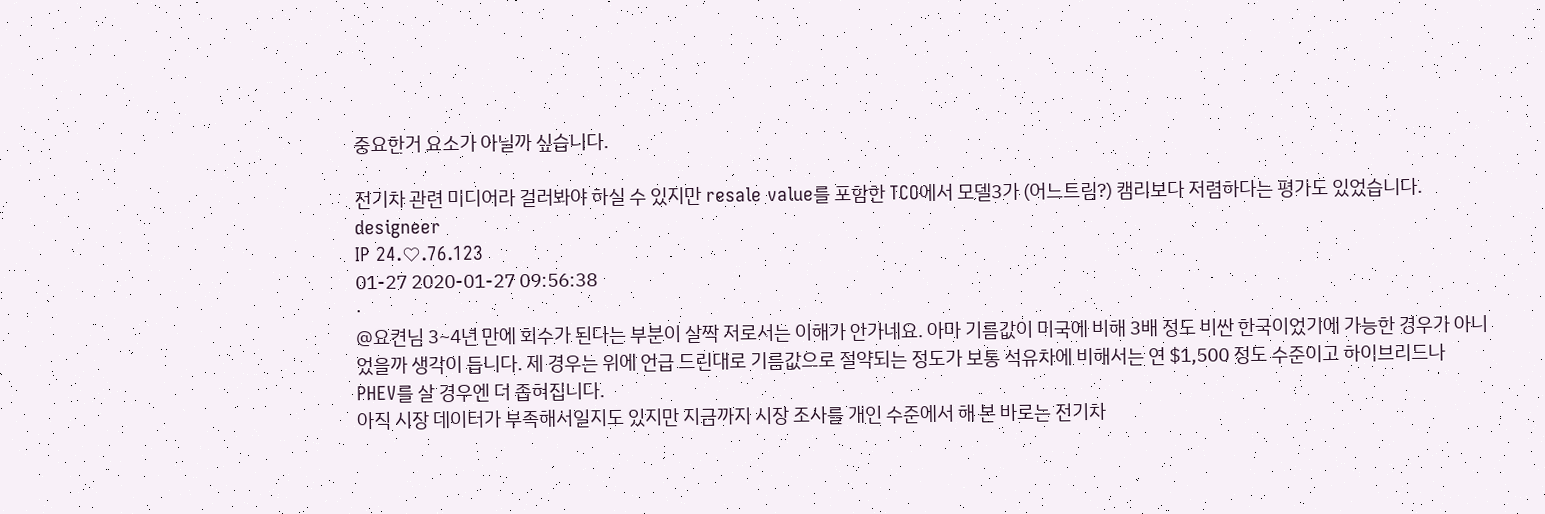중요한거 요소가 아닐까 싶습니다.

전기차 관련 미디어라 걸러봐야 하실 수 있지만 resale value를 포함한 TCO에서 모델3가 (어느트림?) 캠리보다 저렴하다는 평가도 있었습니다.
designeer
IP 24.♡.76.123
01-27 2020-01-27 09:56:38
·
@요켠님 3~4년 만에 회수가 된다는 부분이 살짝 저로서는 이해가 안가네요. 아마 기름값이 미국에 비해 3배 정도 비싼 한국이었기에 가능한 경우가 아니었을까 생각이 듭니다. 제 경우는 위에 언급 드린대로 기름값으로 절약되는 정도가 보통 석유차에 비해서는 연 $1,500 정도 수준이고 하이브리드나 PHEV를 살 경우엔 더 좁혀집니다.
아직 시장 데이터가 부족해서일지도 있지만 지금까지 시장 조사를 개인 수준에서 해 본 바로는 전기차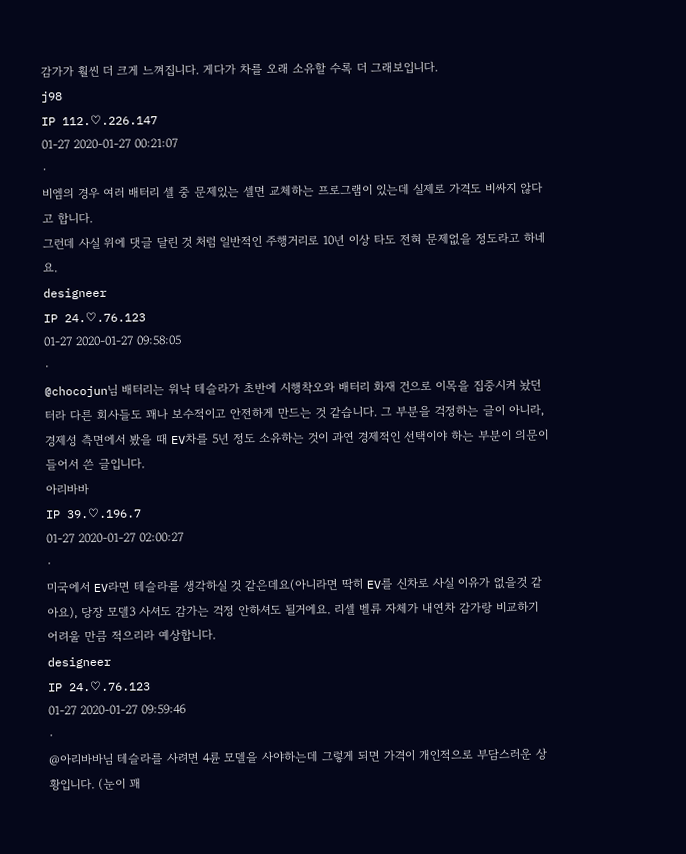감가가 훨씬 더 크게 느껴집니다. 게다가 차를 오래 소유할 수록 더 그래보입니다.
j98
IP 112.♡.226.147
01-27 2020-01-27 00:21:07
·
비엠의 경우 여러 배터리 셀 중 문제있는 셀면 교체하는 프로그램이 있는데 실제로 가격도 비싸지 않다고 합니다.
그런데 사실 위에 댓글 달린 것 처럼 일반적인 주행거리로 10년 이상 타도 전혀 문제없을 정도라고 하네요.
designeer
IP 24.♡.76.123
01-27 2020-01-27 09:58:05
·
@chocojun님 배터리는 워낙 테슬라가 초반에 시행착오와 배터리 화재 건으로 이목을 집중시켜 놨던터라 다른 회사들도 꽤나 보수적이고 안전하게 만드는 것 같습니다. 그 부분을 걱정하는 글이 아니라, 경제성 측면에서 봤을 때 EV차를 5년 정도 소유하는 것이 과연 경제적인 선택이야 하는 부분이 의문이 들어서 쓴 글입니다.
아리바바
IP 39.♡.196.7
01-27 2020-01-27 02:00:27
·
미국에서 EV라면 테슬라를 생각하실 것 같은데요(아니라면 딱히 EV를 신차로 사실 이유가 없을것 같아요), 당장 모델3 사셔도 감가는 걱정 안하셔도 될거에요. 리셀 벨류 자체가 내연차 감가랑 비교하기 어려울 만큼 적으리라 예상합니다.
designeer
IP 24.♡.76.123
01-27 2020-01-27 09:59:46
·
@아리바바님 테슬라를 사려면 4륜 모델을 사야하는데 그렇게 되면 가격이 개인적으로 부담스러운 상황입니다. (눈이 꽤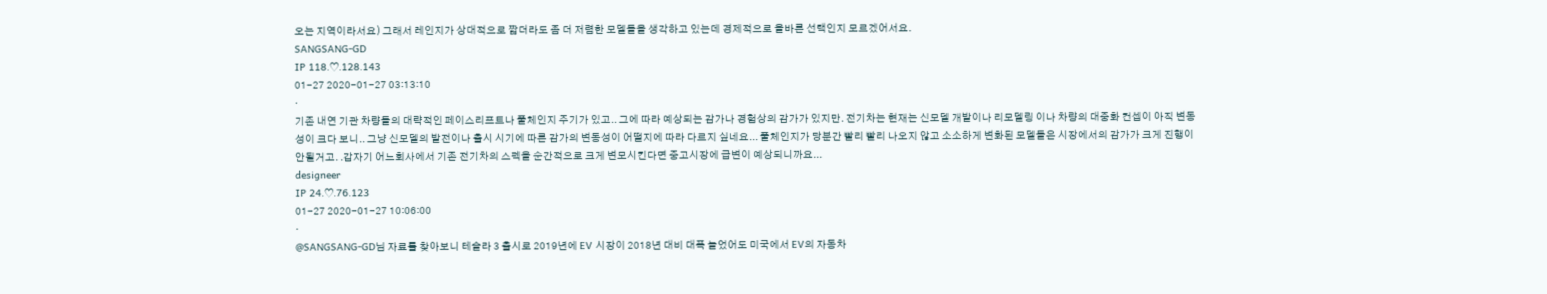오는 지역이라서요) 그래서 레인지가 상대적으로 짧더라도 좀 더 저렴한 모델들을 생각하고 있는데 경제적으로 올바른 선택인지 모르겠어서요.
SANGSANG-GD
IP 118.♡.128.143
01-27 2020-01-27 03:13:10
·
기존 내연 기관 차량들의 대략적인 페이스리프트나 풀체인지 주기가 있고.. 그에 따라 예상되는 감가나 경험상의 감가가 있지만. 전기차는 현재는 신모델 개발이나 리모델링 이나 차량의 대중화 컨셉이 아직 변동성이 크다 보니.. 그냥 신모델의 발전이나 출시 시기에 따른 감가의 변동성이 어떨지에 따라 다르지 싶네요... 풀체인지가 당분간 빨리 빨리 나오지 않고 소소하게 변화된 모델들은 시장에서의 감가가 크게 진행이 안될거고. .갑자기 어느회사에서 기존 전기차의 스펙을 순간적으로 크게 변모시킨다면 중고시장에 급변이 예상되니까요...
designeer
IP 24.♡.76.123
01-27 2020-01-27 10:06:00
·
@SANGSANG-GD님 자료를 찾아보니 테슬라 3 출시로 2019년에 EV 시장이 2018년 대비 대폭 늘었어도 미국에서 EV의 자동차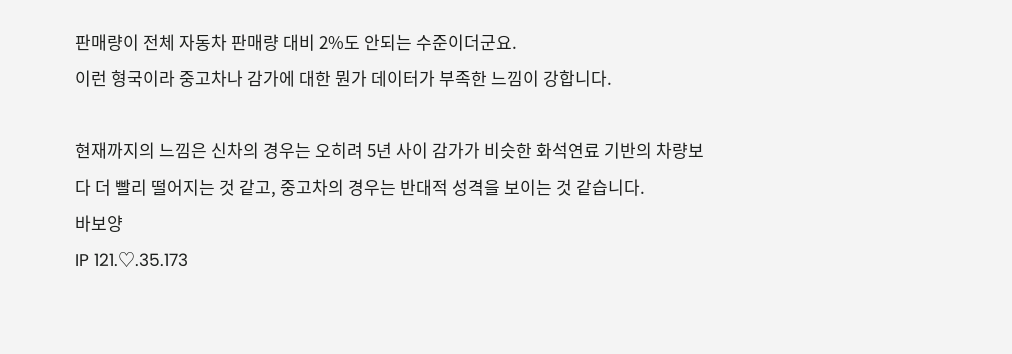판매량이 전체 자동차 판매량 대비 2%도 안되는 수준이더군요.
이런 형국이라 중고차나 감가에 대한 뭔가 데이터가 부족한 느낌이 강합니다.

현재까지의 느낌은 신차의 경우는 오히려 5년 사이 감가가 비슷한 화석연료 기반의 차량보다 더 빨리 떨어지는 것 같고, 중고차의 경우는 반대적 성격을 보이는 것 같습니다.
바보양
IP 121.♡.35.173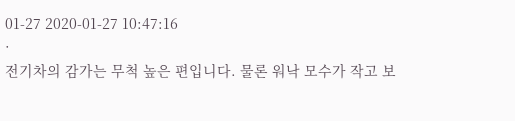01-27 2020-01-27 10:47:16
·
전기차의 감가는 무척 높은 편입니다. 물론 워낙 모수가 작고 보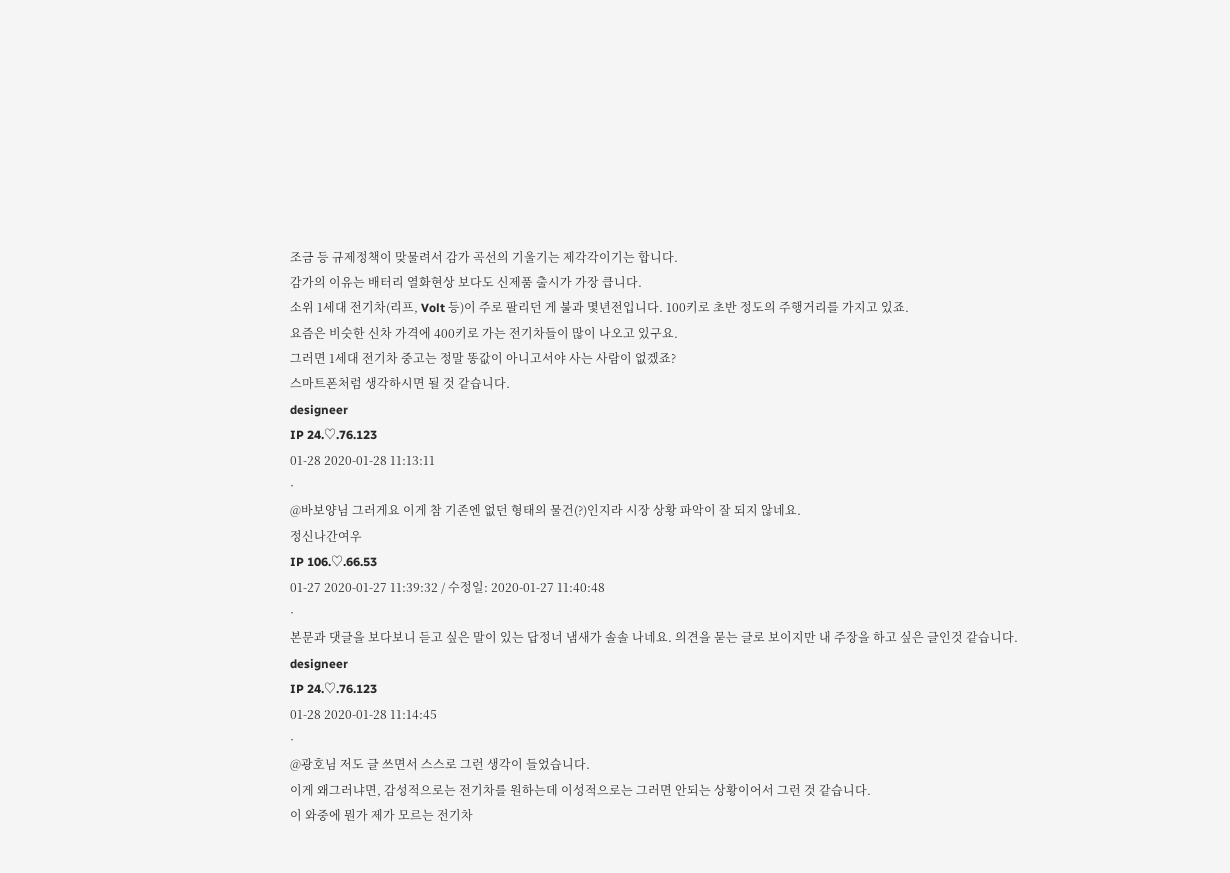조금 등 규제정책이 맞물려서 감가 곡선의 기울기는 제각각이기는 합니다.
감가의 이유는 배터리 열화현상 보다도 신제품 출시가 가장 큽니다.
소위 1세대 전기차(리프, Volt 등)이 주로 팔리던 게 불과 몇년전입니다. 100키로 초반 정도의 주행거리를 가지고 있죠.
요즘은 비슷한 신차 가격에 400키로 가는 전기차들이 많이 나오고 있구요.
그러면 1세대 전기차 중고는 정말 똥값이 아니고서야 사는 사람이 없겠죠?
스마트폰처럼 생각하시면 될 것 같습니다.
designeer
IP 24.♡.76.123
01-28 2020-01-28 11:13:11
·
@바보양님 그러게요 이게 참 기존엔 없던 형태의 물건(?)인지라 시장 상황 파악이 잘 되지 않네요.
정신나간여우
IP 106.♡.66.53
01-27 2020-01-27 11:39:32 / 수정일: 2020-01-27 11:40:48
·
본문과 댓글을 보다보니 듣고 싶은 말이 있는 답정너 냄새가 솔솔 나네요. 의견을 묻는 글로 보이지만 내 주장을 하고 싶은 글인것 같습니다.
designeer
IP 24.♡.76.123
01-28 2020-01-28 11:14:45
·
@광호님 저도 글 쓰면서 스스로 그런 생각이 들었습니다.
이게 왜그러냐면, 감성적으로는 전기차를 원하는데 이성적으로는 그러면 안되는 상황이어서 그런 것 같습니다.
이 와중에 뭔가 제가 모르는 전기차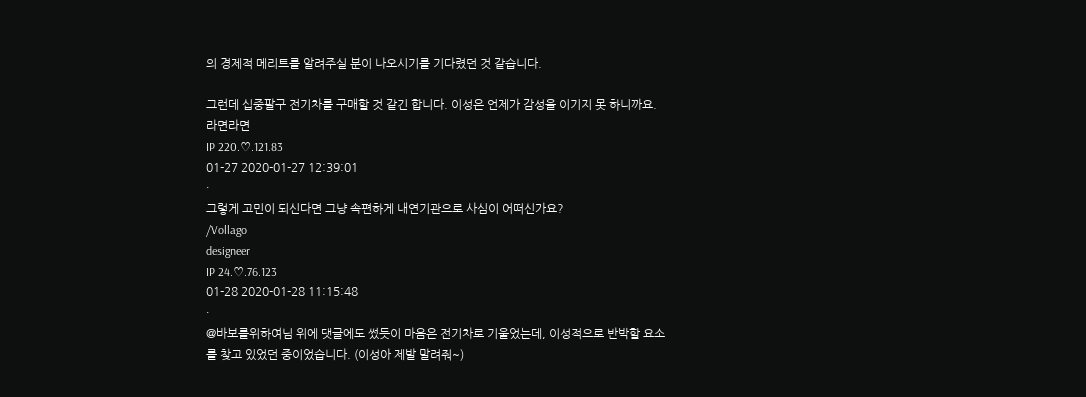의 경제적 메리트를 알려주실 분이 나오시기를 기다렸던 것 같습니다.

그런데 십중팔구 전기차를 구매할 것 같긴 합니다. 이성은 언제가 감성을 이기지 못 하니까요.
라면라면
IP 220.♡.121.83
01-27 2020-01-27 12:39:01
·
그렇게 고민이 되신다면 그냥 속편하게 내연기관으로 사심이 어떠신가요?
/Vollago
designeer
IP 24.♡.76.123
01-28 2020-01-28 11:15:48
·
@바보를위하여님 위에 댓글에도 썼듯이 마음은 전기차로 기울었는데, 이성적으로 반박할 요소를 찾고 있었던 중이었습니다. (이성아 제발 말려줘~)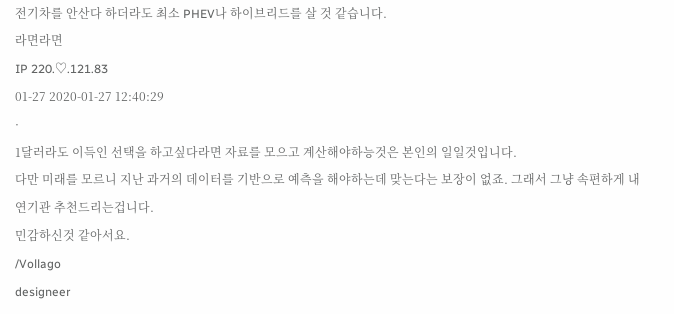전기차를 안산다 하더라도 최소 PHEV나 하이브리드를 살 것 같습니다.
라면라면
IP 220.♡.121.83
01-27 2020-01-27 12:40:29
·
1달러라도 이득인 선택을 하고싶다라면 자료를 모으고 계산해야하능것은 본인의 일일것입니다.
다만 미래를 모르니 지난 과거의 데이터를 기반으로 예측을 해야하는데 맞는다는 보장이 없죠. 그래서 그냥 속편하게 내연기관 추천드리는겁니다.
민감하신것 같아서요.
/Vollago
designeer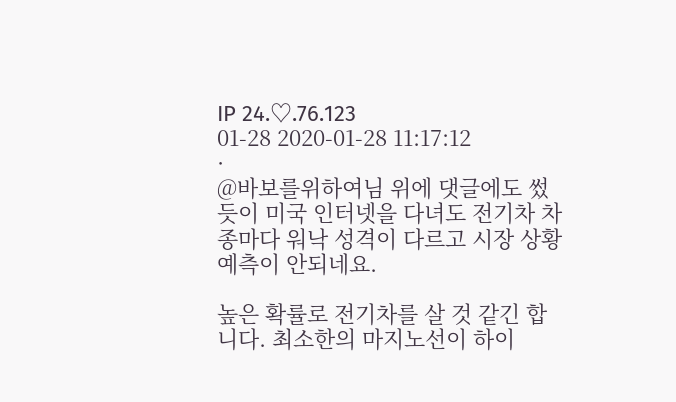IP 24.♡.76.123
01-28 2020-01-28 11:17:12
·
@바보를위하여님 위에 댓글에도 썼듯이 미국 인터넷을 다녀도 전기차 차종마다 워낙 성격이 다르고 시장 상황 예측이 안되네요.

높은 확률로 전기차를 살 것 같긴 합니다. 최소한의 마지노선이 하이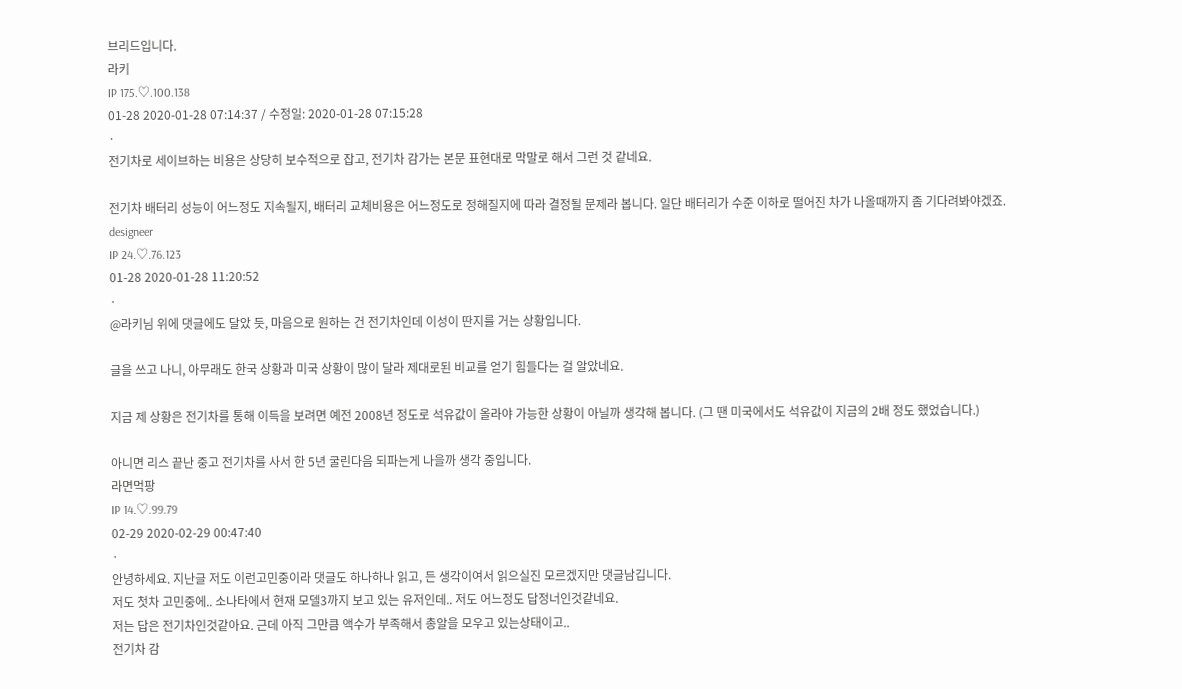브리드입니다.
라키
IP 175.♡.100.138
01-28 2020-01-28 07:14:37 / 수정일: 2020-01-28 07:15:28
·
전기차로 세이브하는 비용은 상당히 보수적으로 잡고, 전기차 감가는 본문 표현대로 막말로 해서 그런 것 같네요.

전기차 배터리 성능이 어느정도 지속될지, 배터리 교체비용은 어느정도로 정해질지에 따라 결정될 문제라 봅니다. 일단 배터리가 수준 이하로 떨어진 차가 나올때까지 좀 기다려봐야겠죠.
designeer
IP 24.♡.76.123
01-28 2020-01-28 11:20:52
·
@라키님 위에 댓글에도 달았 듯, 마음으로 원하는 건 전기차인데 이성이 딴지를 거는 상황입니다.

글을 쓰고 나니, 아무래도 한국 상황과 미국 상황이 많이 달라 제대로된 비교를 얻기 힘들다는 걸 알았네요.

지금 제 상황은 전기차를 통해 이득을 보려면 예전 2008년 정도로 석유값이 올라야 가능한 상황이 아닐까 생각해 봅니다. (그 땐 미국에서도 석유값이 지금의 2배 정도 했었습니다.)

아니면 리스 끝난 중고 전기차를 사서 한 5년 굴린다음 되파는게 나을까 생각 중입니다.
라면먹팡
IP 14.♡.99.79
02-29 2020-02-29 00:47:40
·
안녕하세요. 지난글 저도 이런고민중이라 댓글도 하나하나 읽고, 든 생각이여서 읽으실진 모르겠지만 댓글남깁니다.
저도 첫차 고민중에.. 소나타에서 현재 모델3까지 보고 있는 유저인데.. 저도 어느정도 답정너인것같네요.
저는 답은 전기차인것같아요. 근데 아직 그만큼 액수가 부족해서 총알을 모우고 있는상태이고..
전기차 감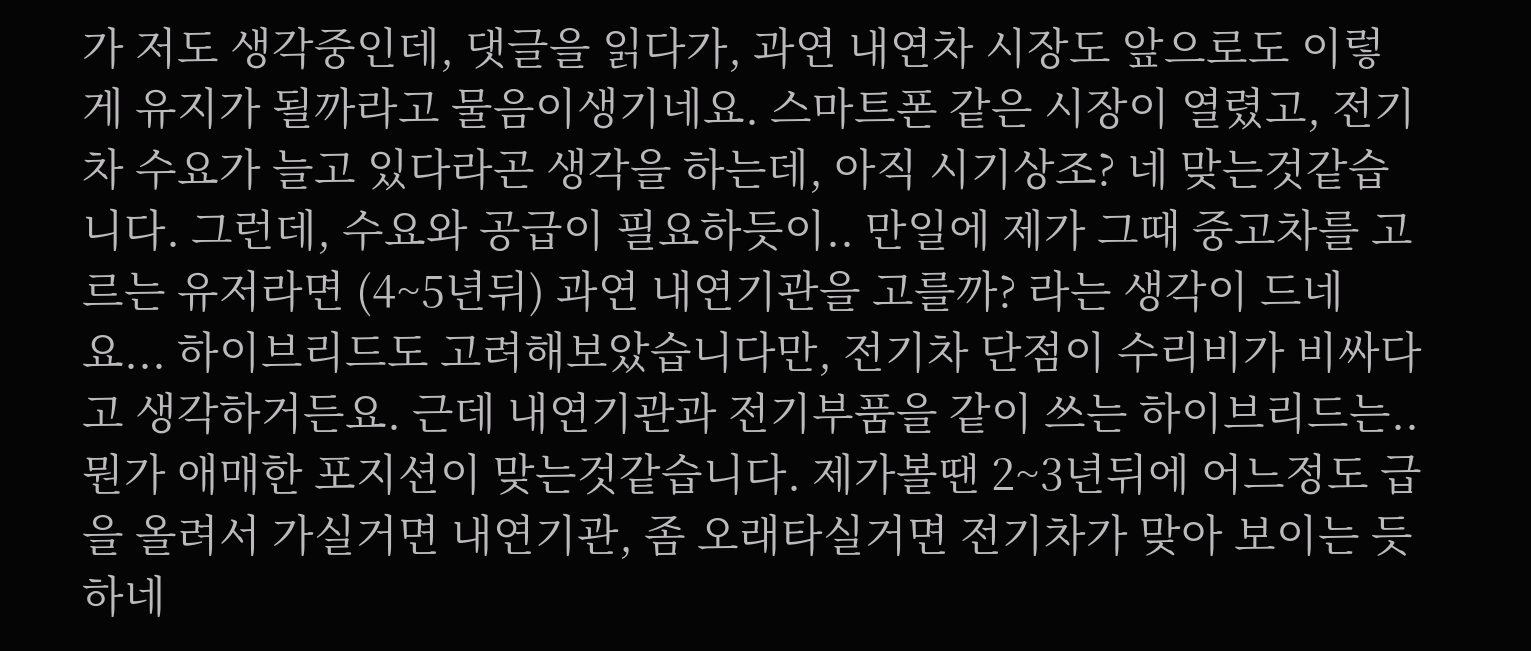가 저도 생각중인데, 댓글을 읽다가, 과연 내연차 시장도 앞으로도 이렇게 유지가 될까라고 물음이생기네요. 스마트폰 같은 시장이 열렸고, 전기차 수요가 늘고 있다라곤 생각을 하는데, 아직 시기상조? 네 맞는것같습니다. 그런데, 수요와 공급이 필요하듯이.. 만일에 제가 그때 중고차를 고르는 유저라면 (4~5년뒤) 과연 내연기관을 고를까? 라는 생각이 드네요... 하이브리드도 고려해보았습니다만, 전기차 단점이 수리비가 비싸다고 생각하거든요. 근데 내연기관과 전기부품을 같이 쓰는 하이브리드는.. 뭔가 애매한 포지션이 맞는것같습니다. 제가볼땐 2~3년뒤에 어느정도 급을 올려서 가실거면 내연기관, 좀 오래타실거면 전기차가 맞아 보이는 듯 하네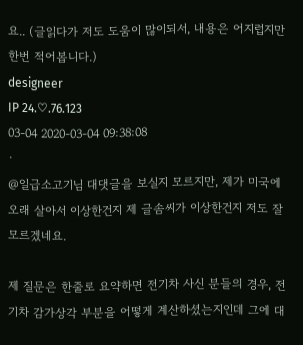요.. (글읽다가 저도 도움이 많이되서, 내용은 어지럽지만 한번 적어봅니다.)
designeer
IP 24.♡.76.123
03-04 2020-03-04 09:38:08
·
@일급소고기님 대댓글을 보실지 모르지만, 제가 미국에 오래 살아서 이상한건지 제 글솜씨가 이상한건지 저도 잘 모르겠네요.

제 질문은 한줄로 요약하면 전기차 사신 분들의 경우, 전기차 감가상각 부분을 어떻게 계산하셨는지인데 그에 대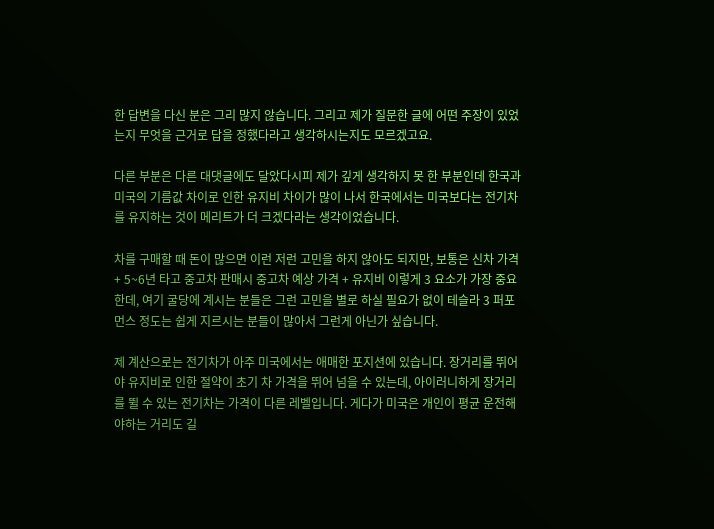한 답변을 다신 분은 그리 많지 않습니다. 그리고 제가 질문한 글에 어떤 주장이 있었는지 무엇을 근거로 답을 정했다라고 생각하시는지도 모르겠고요.

다른 부분은 다른 대댓글에도 달았다시피 제가 깊게 생각하지 못 한 부분인데 한국과 미국의 기름값 차이로 인한 유지비 차이가 많이 나서 한국에서는 미국보다는 전기차를 유지하는 것이 메리트가 더 크겠다라는 생각이었습니다.

차를 구매할 때 돈이 많으면 이런 저런 고민을 하지 않아도 되지만, 보통은 신차 가격 + 5~6년 타고 중고차 판매시 중고차 예상 가격 + 유지비 이렇게 3 요소가 가장 중요한데, 여기 굴당에 계시는 분들은 그런 고민을 별로 하실 필요가 없이 테슬라 3 퍼포먼스 정도는 쉽게 지르시는 분들이 많아서 그런게 아닌가 싶습니다.

제 계산으로는 전기차가 아주 미국에서는 애매한 포지션에 있습니다. 장거리를 뛰어야 유지비로 인한 절약이 초기 차 가격을 뛰어 넘을 수 있는데, 아이러니하게 장거리를 뛸 수 있는 전기차는 가격이 다른 레벨입니다. 게다가 미국은 개인이 평균 운전해야하는 거리도 길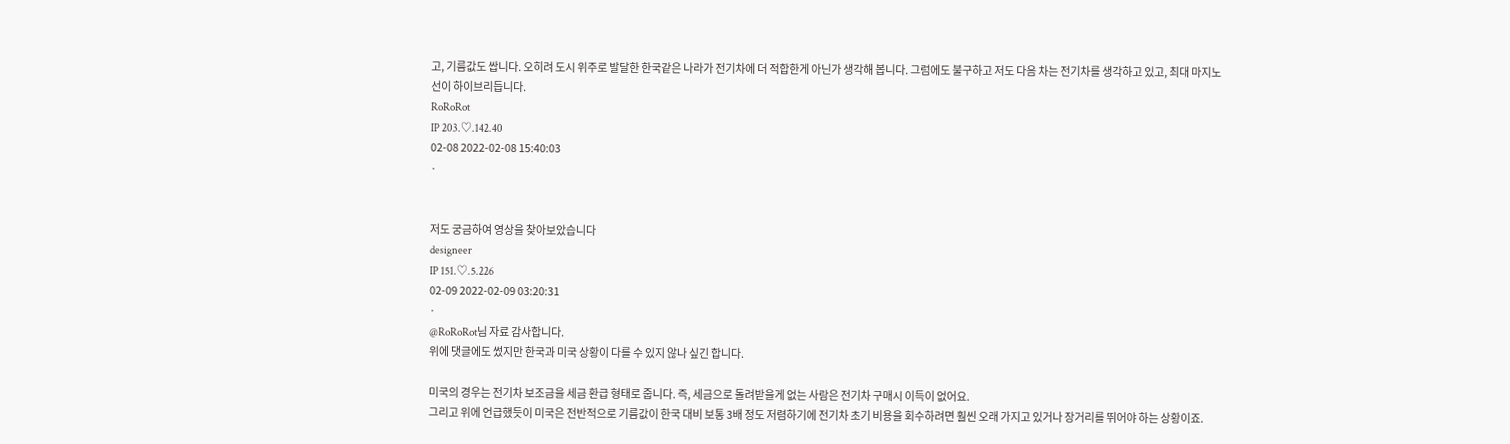고, 기름값도 쌉니다. 오히려 도시 위주로 발달한 한국같은 나라가 전기차에 더 적합한게 아닌가 생각해 봅니다. 그럼에도 불구하고 저도 다음 차는 전기차를 생각하고 있고, 최대 마지노선이 하이브리듭니다.
RoRoRot
IP 203.♡.142.40
02-08 2022-02-08 15:40:03
·


저도 궁금하여 영상을 찾아보았습니다
designeer
IP 151.♡.5.226
02-09 2022-02-09 03:20:31
·
@RoRoRot님 자료 감사합니다.
위에 댓글에도 썼지만 한국과 미국 상황이 다를 수 있지 않나 싶긴 합니다.

미국의 경우는 전기차 보조금을 세금 환급 형태로 줍니다. 즉, 세금으로 돌려받을게 없는 사람은 전기차 구매시 이득이 없어요.
그리고 위에 언급했듯이 미국은 전반적으로 기름값이 한국 대비 보통 3배 정도 저렴하기에 전기차 초기 비용을 회수하려면 훨씬 오래 가지고 있거나 장거리를 뛰어야 하는 상황이죠.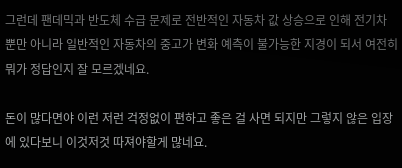그런데 팬데믹과 반도체 수급 문제로 전반적인 자동차 값 상승으로 인해 전기차 뿐만 아니라 일반적인 자동차의 중고가 변화 예측이 불가능한 지경이 되서 여전히 뭐가 정답인지 잘 모르겠네요.

돈이 많다면야 이런 저런 걱정없이 편하고 좋은 걸 사면 되지만 그렇지 않은 입장에 있다보니 이것저것 따져야할게 많네요.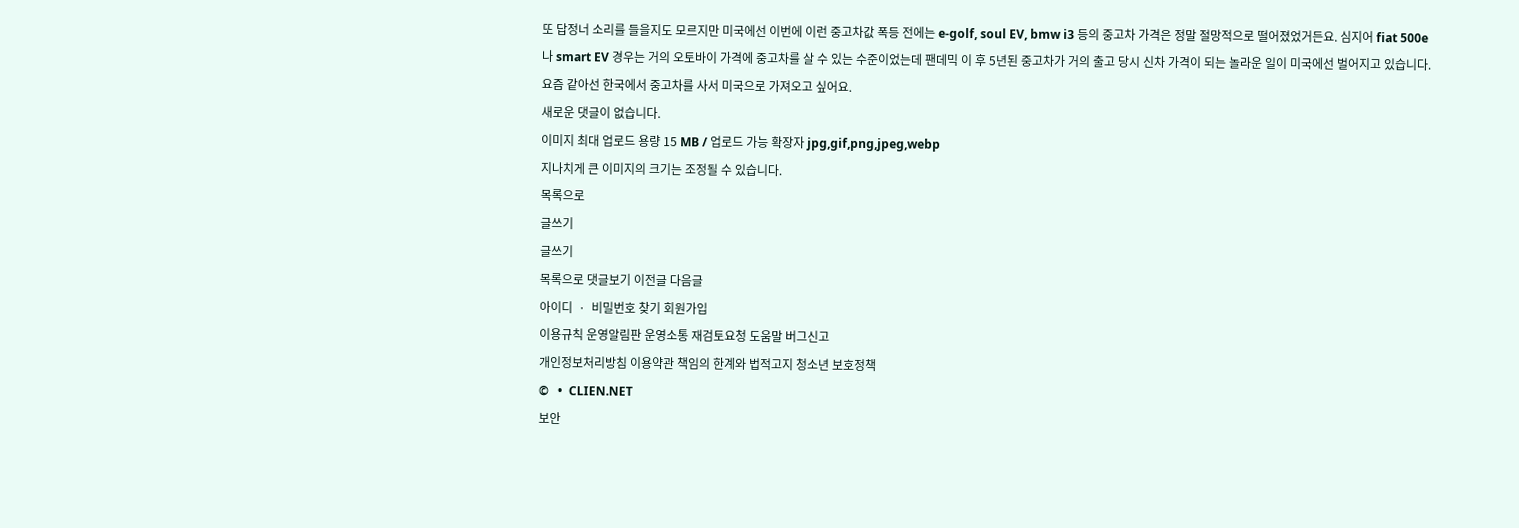또 답정너 소리를 들을지도 모르지만 미국에선 이번에 이런 중고차값 폭등 전에는 e-golf, soul EV, bmw i3 등의 중고차 가격은 정말 절망적으로 떨어졌었거든요. 심지어 fiat 500e나 smart EV 경우는 거의 오토바이 가격에 중고차를 살 수 있는 수준이었는데 팬데믹 이 후 5년된 중고차가 거의 출고 당시 신차 가격이 되는 놀라운 일이 미국에선 벌어지고 있습니다. 요즘 같아선 한국에서 중고차를 사서 미국으로 가져오고 싶어요.
새로운 댓글이 없습니다.
이미지 최대 업로드 용량 15 MB / 업로드 가능 확장자 jpg,gif,png,jpeg,webp
지나치게 큰 이미지의 크기는 조정될 수 있습니다.
목록으로
글쓰기
글쓰기
목록으로 댓글보기 이전글 다음글
아이디  ·  비밀번호 찾기 회원가입
이용규칙 운영알림판 운영소통 재검토요청 도움말 버그신고
개인정보처리방침 이용약관 책임의 한계와 법적고지 청소년 보호정책
©   •  CLIEN.NET
보안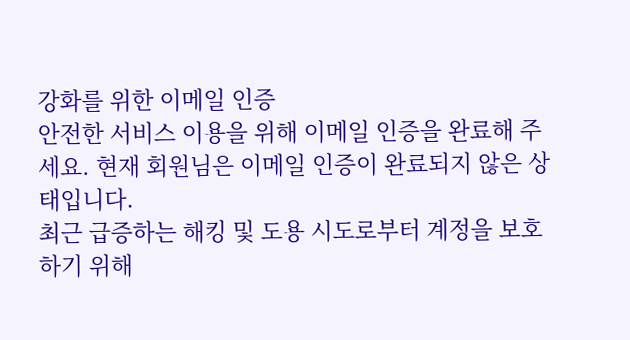강화를 위한 이메일 인증
안전한 서비스 이용을 위해 이메일 인증을 완료해 주세요. 현재 회원님은 이메일 인증이 완료되지 않은 상태입니다.
최근 급증하는 해킹 및 도용 시도로부터 계정을 보호하기 위해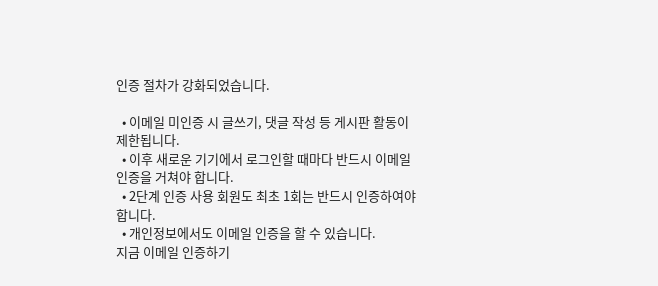인증 절차가 강화되었습니다.

  • 이메일 미인증 시 글쓰기, 댓글 작성 등 게시판 활동이 제한됩니다.
  • 이후 새로운 기기에서 로그인할 때마다 반드시 이메일 인증을 거쳐야 합니다.
  • 2단계 인증 사용 회원도 최초 1회는 반드시 인증하여야 합니다.
  • 개인정보에서도 이메일 인증을 할 수 있습니다.
지금 이메일 인증하기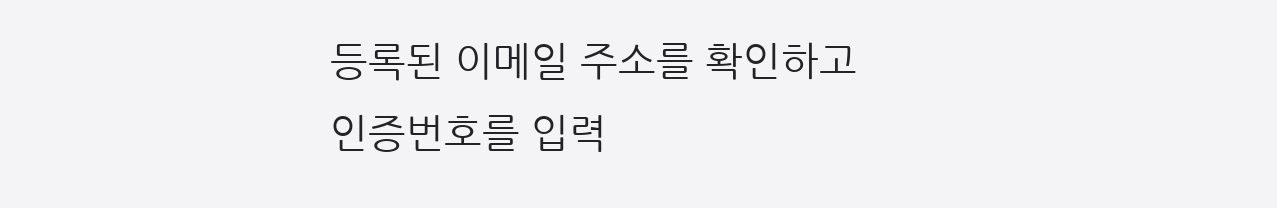등록된 이메일 주소를 확인하고 인증번호를 입력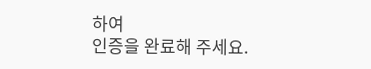하여
인증을 완료해 주세요.